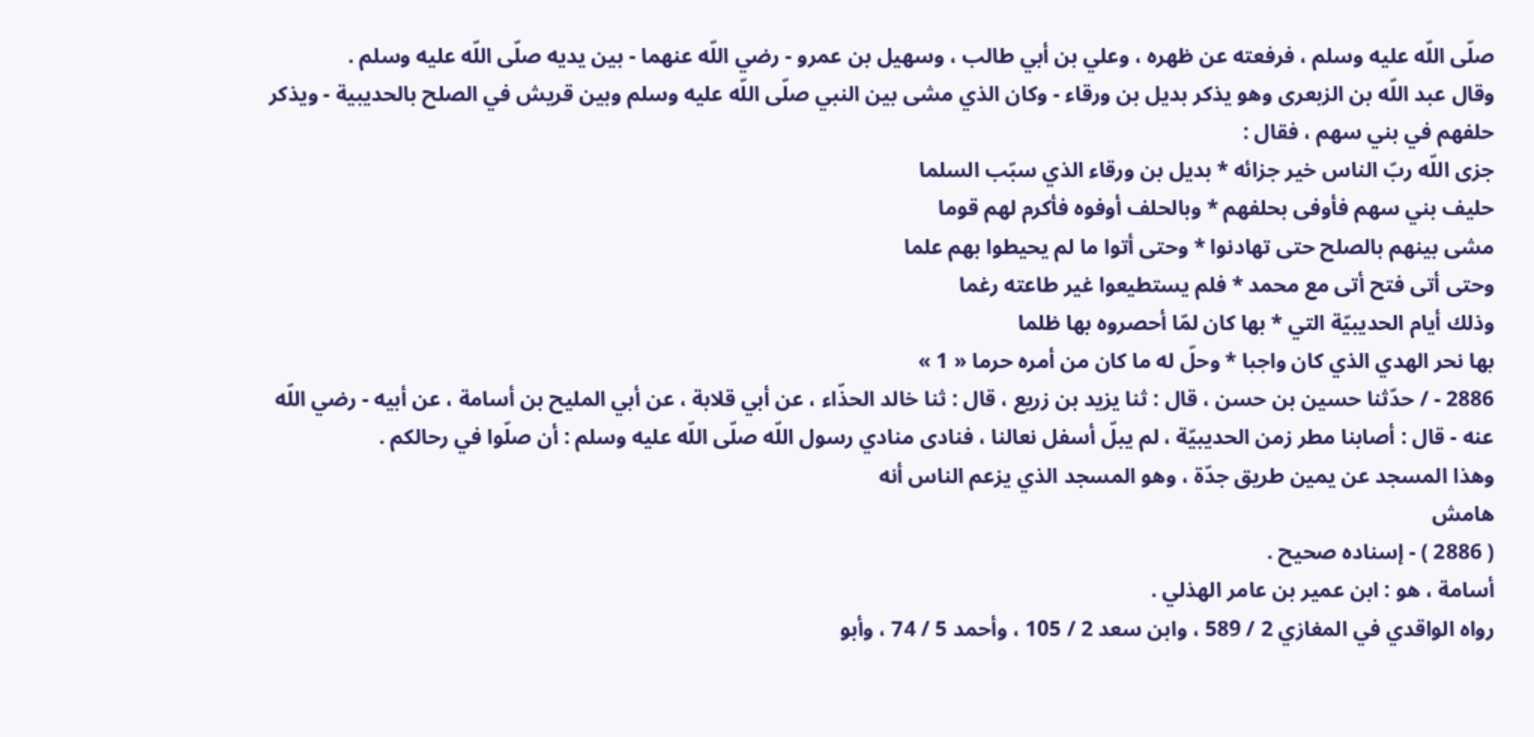صلّى اللّه عليه وسلم ، فرفعته عن ظهره ، وعلي بن أبي طالب ، وسهيل بن عمرو - رضي اللّه عنهما - بين يديه صلّى اللّه عليه وسلم .
وقال عبد اللّه بن الزبعرى وهو يذكر بديل بن ورقاء - وكان الذي مشى بين النبي صلّى اللّه عليه وسلم وبين قريش في الصلح بالحديبية - ويذكر حلفهم في بني سهم ، فقال :
جزى اللّه ربّ الناس خير جزائه * بديل بن ورقاء الذي سبّب السلما
حليف بني سهم فأوفى بحلفهم * وبالحلف أوفوه فأكرم لهم قوما
مشى بينهم بالصلح حتى تهادنوا * وحتى أتوا ما لم يحيطوا بهم علما
وحتى أتى فتح أتى مع محمد * فلم يستطيعوا غير طاعته رغما
وذلك أيام الحديبيّة التي * بها كان لمّا أحصروه بها ظلما
بها نحر الهدي الذي كان واجبا * وحلّ له ما كان من أمره حرما « 1 »
2886 - / حدّثنا حسين بن حسن ، قال : ثنا يزيد بن زريع ، قال : ثنا خالد الحذّاء ، عن أبي قلابة ، عن أبي المليح بن أسامة ، عن أبيه - رضي اللّه عنه - قال : أصابنا مطر زمن الحديبيّة ، لم يبلّ أسفل نعالنا ، فنادى منادي رسول اللّه صلّى اللّه عليه وسلم : أن صلّوا في رحالكم .
وهذا المسجد عن يمين طريق جدّة ، وهو المسجد الذي يزعم الناس أنه
هامش
( 2886 ) - إسناده صحيح .
أسامة ، هو : ابن عمير بن عامر الهذلي .
رواه الواقدي في المغازي 2 / 589 ، وابن سعد 2 / 105 ، وأحمد 5 / 74 ، وأبو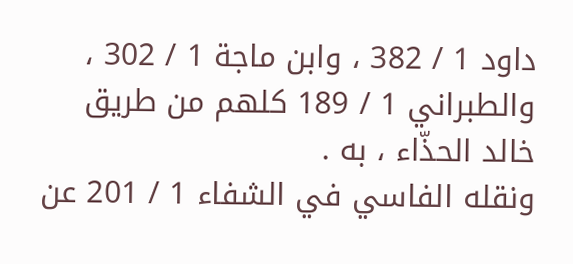داود 1 / 382 ، وابن ماجة 1 / 302 ، والطبراني 1 / 189 كلهم من طريق خالد الحذّاء ، به .
ونقله الفاسي في الشفاء 1 / 201 عن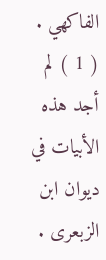الفاكهي .
( 1 ) لم أجد هذه الأبيات في ديوان ابن الزبعرى .